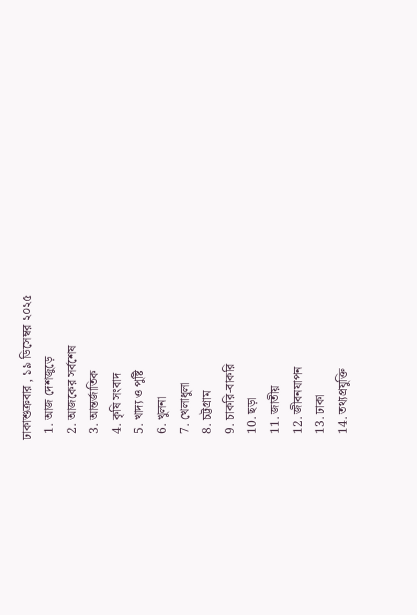ঢাকাশুক্রবার , ১৯ ডিসেম্বর ২০২৫
  1. আজ দেশজুড়ে
  2. আজকের সর্বশেষ
  3. আন্তর্জাতিক
  4. কৃষি সংবাদ
  5. খাদ্য ও পুষ্টি
  6. খুলনা
  7. খেলাধুলা
  8. চট্টগ্রাম
  9. চাকরি-বাকরি
  10. ছড়া
  11. জাতীয়
  12. জীবনযাপন
  13. ঢাকা
  14. তথ্যপ্রযুক্তি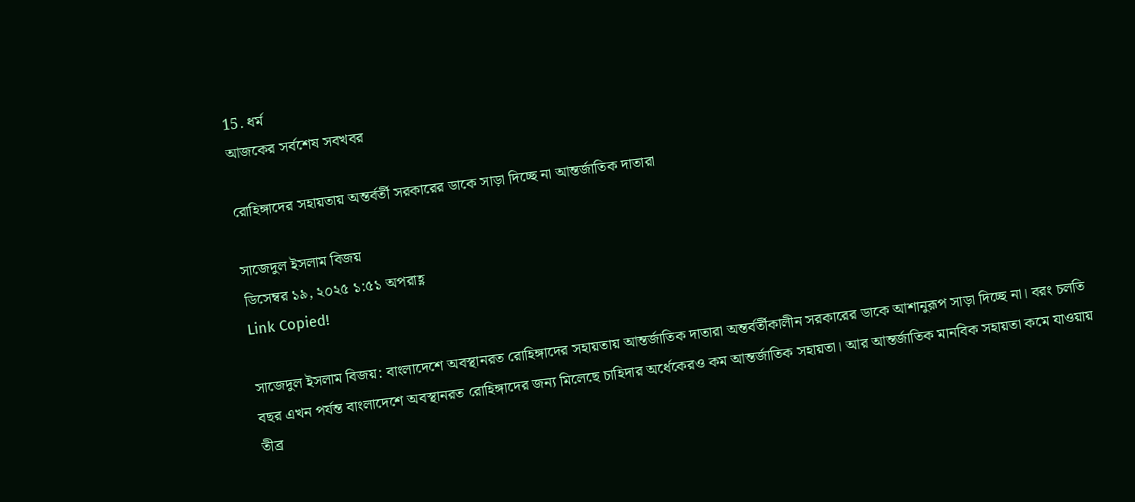15. ধর্ম
আজকের সর্বশেষ সবখবর

রোহিঙ্গাদের সহায়তায় অন্তর্বর্তী সরকারের ডাকে সাড়া দিচ্ছে না আন্তর্জাতিক দাতারা

সাজেদুল ইসলাম বিজয়
ডিসেম্বর ১৯, ২০২৫ ১:৫১ অপরাহ্ণ
Link Copied!

সাজেদুল ইসলাম বিজয়: বাংলাদেশে অবস্থানরত রোহিঙ্গাদের সহায়তায় আন্তর্জাতিক দাতারা অন্তর্বর্তীকালীন সরকারের ডাকে আশানুরূপ সাড়া দিচ্ছে না। বরং চলতি বছর এখন পর্যন্ত বাংলাদেশে অবস্থানরত রোহিঙ্গাদের জন্য মিলেছে চাহিদার অর্ধেকেরও কম আন্তর্জাতিক সহায়তা। আর আন্তর্জাতিক মানবিক সহায়তা কমে যাওয়ায় তীব্র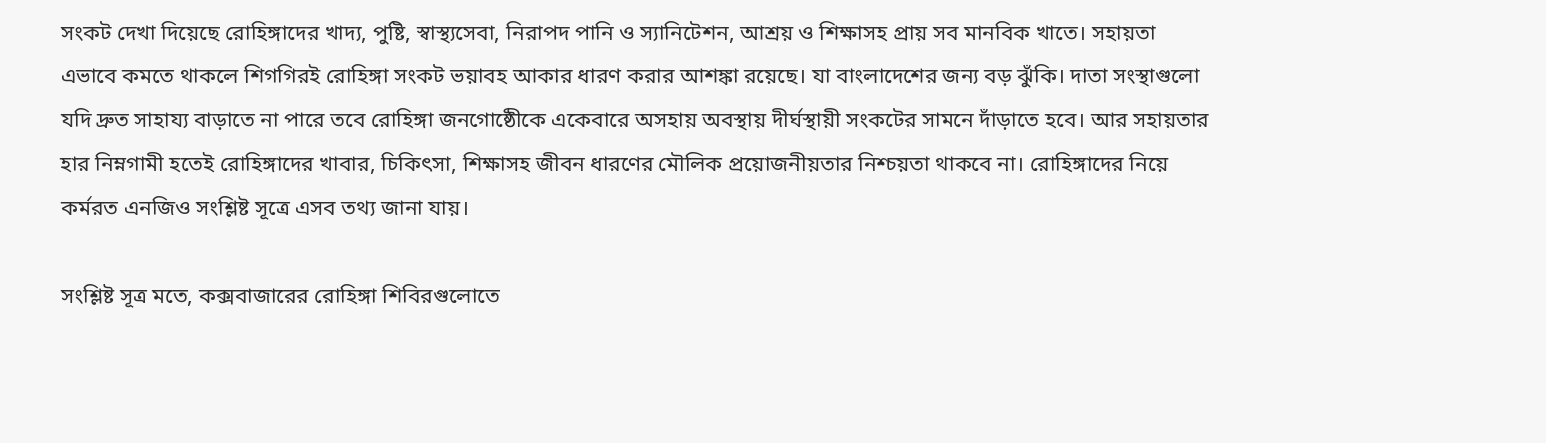সংকট দেখা দিয়েছে রোহিঙ্গাদের খাদ্য, পুষ্টি, স্বাস্থ্যসেবা, নিরাপদ পানি ও স্যানিটেশন, আশ্রয় ও শিক্ষাসহ প্রায় সব মানবিক খাতে। সহায়তা এভাবে কমতে থাকলে শিগগিরই রোহিঙ্গা সংকট ভয়াবহ আকার ধারণ করার আশঙ্কা রয়েছে। যা বাংলাদেশের জন্য বড় ঝুঁকি। দাতা সংস্থাগুলো যদি দ্রুত সাহায্য বাড়াতে না পারে তবে রোহিঙ্গা জনগোষ্ঠেীকে একেবারে অসহায় অবস্থায় দীর্ঘস্থায়ী সংকটের সামনে দাঁড়াতে হবে। আর সহায়তার হার নিম্নগামী হতেই রোহিঙ্গাদের খাবার, চিকিৎসা, শিক্ষাসহ জীবন ধারণের মৌলিক প্রয়োজনীয়তার নিশ্চয়তা থাকবে না। রোহিঙ্গাদের নিয়ে কর্মরত এনজিও সংশ্লিষ্ট সূত্রে এসব তথ্য জানা যায়।

সংশ্লিষ্ট সূত্র মতে, কক্সবাজারের রোহিঙ্গা শিবিরগুলোতে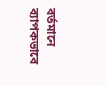বর্তমানে ব্যাপকভাবে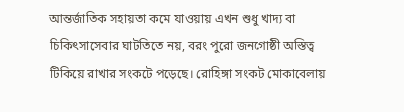আন্তর্জাতিক সহায়তা কমে যাওয়ায় এখন শুধু খাদ্য বা চিকিৎসাসেবার ঘাটতিতে নয়, বরং পুরো জনগোষ্ঠী অস্তিত্ব টিকিয়ে রাখার সংকটে পড়েছে। রোহিঙ্গা সংকট মোকাবেলায়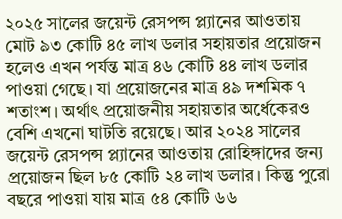২০২৫ সালের জয়েন্ট রেসপন্স প্ল্যানের আওতায় মোট ৯৩ কোটি ৪৫ লাখ ডলার সহায়তার প্রয়োজন হলেও এখন পর্যন্ত মাত্র ৪৬ কোটি ৪৪ লাখ ডলার পাওয়া গেছে। যা প্রয়োজনের মাত্র ৪৯ দশমিক ৭ শতাংশ। অর্থাৎ প্রয়োজনীয় সহায়তার অর্ধেকেরও বেশি এখনো ঘাটতি রয়েছে। আর ২০২৪ সালের জয়েন্ট রেসপন্স প্ল্যানের আওতায় রোহিঙ্গাদের জন্য প্রয়োজন ছিল ৮৫ কোটি ২৪ লাখ ডলার। কিন্তু পুরো বছরে পাওয়া যায় মাত্র ৫৪ কোটি ৬৬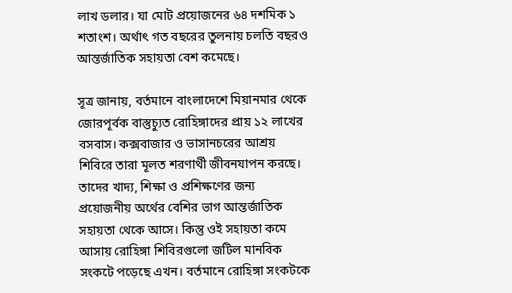লাখ ডলার। যা মোট প্রয়োজনের ৬৪ দশমিক ১ শতাংশ। অর্থাৎ গত বছরের তুলনায় চলতি বছরও আন্তর্জাতিক সহায়তা বেশ কমেছে।

সূত্র জানায়, বর্তমানে বাংলাদেশে মিয়ানমার থেকে জোরপূর্বক বাস্তুচ্যুত রোহিঙ্গাদের প্রায় ১২ লাখের বসবাস। কক্সবাজার ও ভাসানচরের আশ্রয় শিবিরে তারা মূলত শরণার্থী জীবনযাপন করছে। তাদের খাদ্য, শিক্ষা ও প্রশিক্ষণের জন্য প্রয়োজনীয় অর্থের বেশির ভাগ আন্তর্জাতিক সহায়তা থেকে আসে। কিন্তু ওই সহায়তা কমে আসায় রোহিঙ্গা শিবিরগুলো জটিল মানবিক সংকটে পড়েছে এখন। বর্তমানে রোহিঙ্গা সংকটকে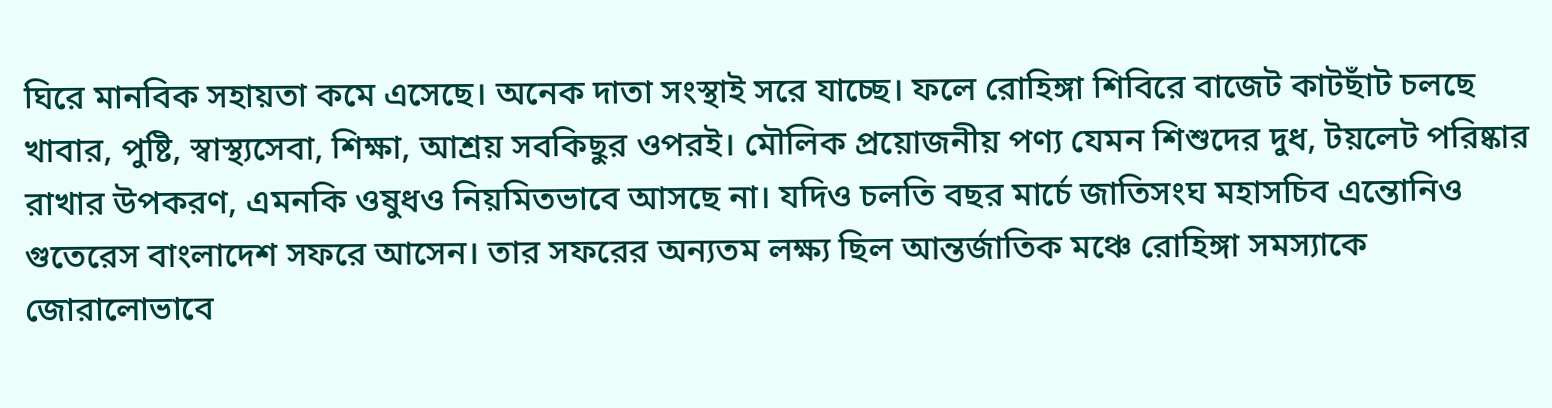ঘিরে মানবিক সহায়তা কমে এসেছে। অনেক দাতা সংস্থাই সরে যাচ্ছে। ফলে রোহিঙ্গা শিবিরে বাজেট কাটছাঁট চলছে খাবার, পুষ্টি, স্বাস্থ্যসেবা, শিক্ষা, আশ্রয় সবকিছুর ওপরই। মৌলিক প্রয়োজনীয় পণ্য যেমন শিশুদের দুধ, টয়লেট পরিষ্কার রাখার উপকরণ, এমনকি ওষুধও নিয়মিতভাবে আসছে না। যদিও চলতি বছর মার্চে জাতিসংঘ মহাসচিব এন্তোনিও গুতেরেস বাংলাদেশ সফরে আসেন। তার সফরের অন্যতম লক্ষ্য ছিল আন্তর্জাতিক মঞ্চে রোহিঙ্গা সমস্যাকে জোরালোভাবে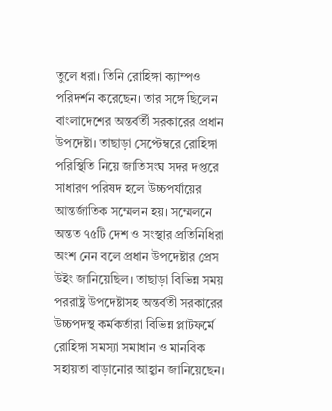তুলে ধরা। তিনি রোহিঙ্গা ক্যাম্পও পরিদর্শন করেছেন। তার সঙ্গে ছিলেন বাংলাদেশের অন্তর্বর্তী সরকারের প্রধান উপদেষ্টা। তাছাড়া সেপ্টেম্বরে রোহিঙ্গা পরিস্থিতি নিয়ে জাতিসংঘ সদর দপ্তরে সাধারণ পরিষদ হলে উচ্চপর্যায়ের আন্তর্জাতিক সম্মেলন হয়। সম্মেলনে অন্তত ৭৫টি দেশ ও সংস্থার প্রতিনিধিরা অংশ নেন বলে প্রধান উপদেষ্টার প্রেস উইং জানিয়েছিল। তাছাড়া বিভিন্ন সময় পররাষ্ট্র উপদেষ্টাসহ অন্তর্বতী সরকারের উচ্চপদস্থ কর্মকর্তারা বিভিন্ন প্লাটফর্মে রোহিঙ্গা সমস্যা সমাধান ও মানবিক সহায়তা বাড়ানোর আহ্বান জানিয়েছেন।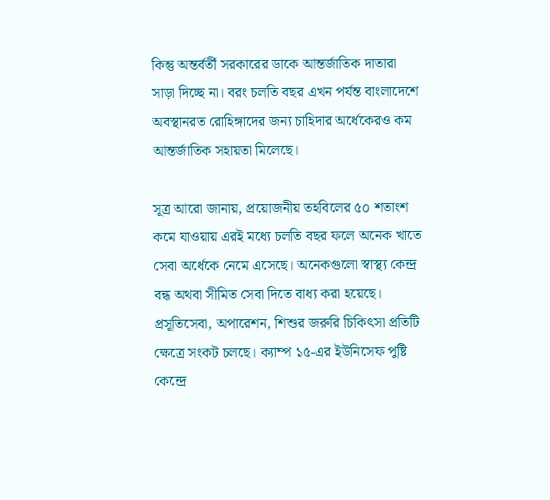কিন্তু অন্তর্বর্তী সরকারের ডাকে আন্তর্জাতিক দাতারা সাড়া দিচ্ছে না। বরং চলতি বছর এখন পর্যন্ত বাংলাদেশে অবস্থানরত রোহিঙ্গাদের জন্য চাহিদার অর্ধেকেরও কম আন্তর্জাতিক সহায়তা মিলেছে।

সূত্র আরো জানায়, প্রয়োজনীয় তহবিলের ৫০ শতাংশ কমে যাওয়ায় এরই মধ্যে চলতি বছর ফলে অনেক খাতে সেবা অর্ধেকে নেমে এসেছে। অনেকগুলো স্বাস্থ্য কেন্দ্র বন্ধ অথবা সীমিত সেবা দিতে বাধ্য করা হয়েছে। প্রসূতিসেবা, অপারেশন, শিশুর জরুরি চিকিৎসা প্রতিটি ক্ষেত্রে সংকট চলছে। ক্যাম্প ১৫-এর ইউনিসেফ পুষ্টি কেন্দ্রে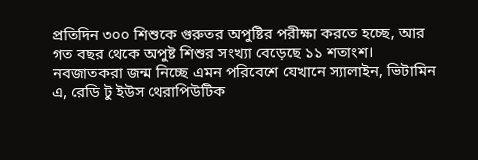প্রতিদিন ৩০০ শিশুকে গুরুতর অপুষ্টির পরীক্ষা করতে হচ্ছে, আর গত বছর থেকে অপুষ্ট শিশুর সংখ্যা বেড়েছে ১১ শতাংশ। নবজাতকরা জন্ম নিচ্ছে এমন পরিবেশে যেখানে স্যালাইন, ভিটামিন এ, রেডি টু ইউস থেরাপিউটিক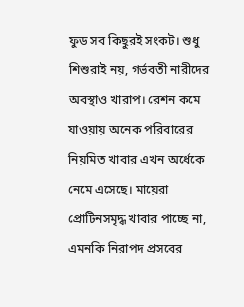ফুড সব কিছুরই সংকট। শুধু শিশুরাই নয়, গর্ভবতী নারীদের অবস্থাও খারাপ। রেশন কমে যাওয়ায় অনেক পরিবারের নিয়মিত খাবার এখন অর্ধেকে নেমে এসেছে। মায়েরা প্রোটিনসমৃদ্ধ খাবার পাচ্ছে না, এমনকি নিরাপদ প্রসবের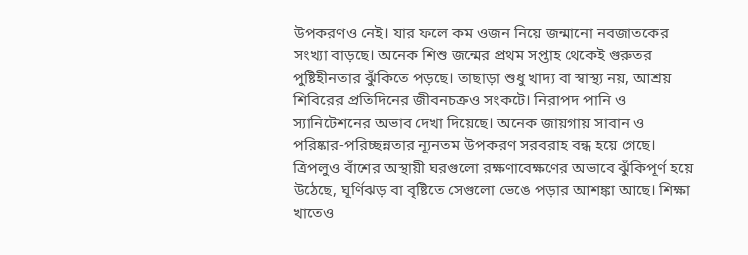উপকরণও নেই। যার ফলে কম ওজন নিয়ে জন্মানো নবজাতকের সংখ্যা বাড়ছে। অনেক শিশু জন্মের প্রথম সপ্তাহ থেকেই গুরুতর পুষ্টিহীনতার ঝুঁকিতে পড়ছে। তাছাড়া শুধু খাদ্য বা স্বাস্থ্য নয়, আশ্রয় শিবিরের প্রতিদিনের জীবনচক্রও সংকটে। নিরাপদ পানি ও স্যানিটেশনের অভাব দেখা দিয়েছে। অনেক জায়গায় সাবান ও পরিষ্কার-পরিচ্ছন্নতার ন্যূনতম উপকরণ সরবরাহ বন্ধ হয়ে গেছে। ত্রিপলুও বাঁশের অস্থায়ী ঘরগুলো রক্ষণাবেক্ষণের অভাবে ঝুঁকিপূর্ণ হয়ে উঠেছে, ঘূর্ণিঝড় বা বৃষ্টিতে সেগুলো ভেঙে পড়ার আশঙ্কা আছে। শিক্ষা খাতেও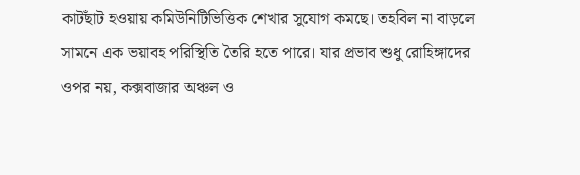কাটছাঁট হওয়ায় কমিউনিটিভিত্তিক শেখার সুযোগ কমছে। তহবিল না বাড়লে সামনে এক ভয়াবহ পরিস্থিতি তৈরি হতে পারে। যার প্রভাব শুধু রোহিঙ্গাদের ওপর নয়, কক্সবাজার অঞ্চল ও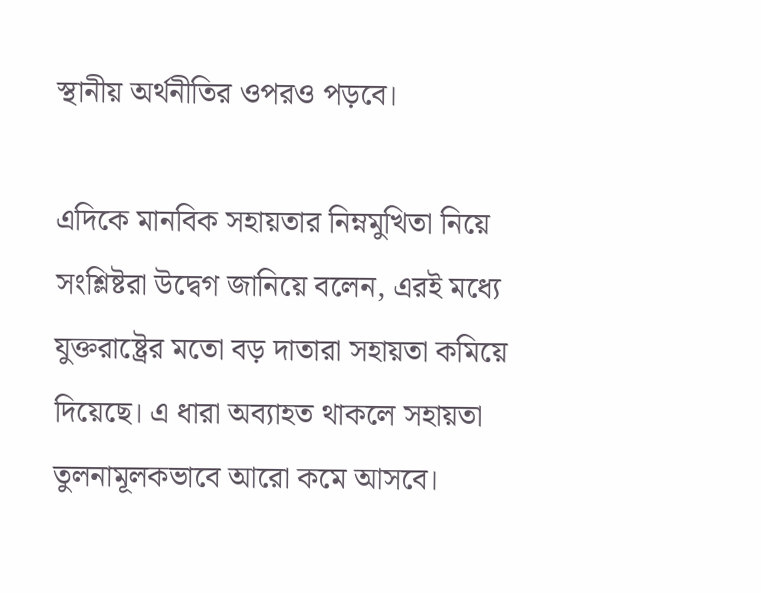স্থানীয় অর্থনীতির ওপরও পড়বে।

এদিকে মানবিক সহায়তার নিম্নমুখিতা নিয়ে সংশ্লিষ্টরা উদ্বেগ জানিয়ে বলেন, এরই মধ্যে যুক্তরাষ্ট্রের মতো বড় দাতারা সহায়তা কমিয়ে দিয়েছে। এ ধারা অব্যাহত থাকলে সহায়তা তুলনামূলকভাবে আরো কমে আসবে।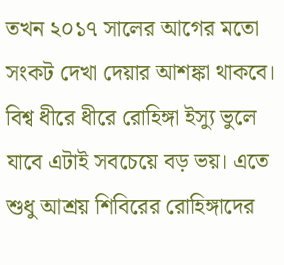তখন ২০১৭ সালের আগের মতো সংকট দেখা দেয়ার আশঙ্কা থাকবে। বিশ্ব ধীরে ধীরে রোহিঙ্গা ইস্যু ভুলে যাবে এটাই সবচেয়ে বড় ভয়। এতে শুধু আশ্রয় শিবিরের রোহিঙ্গাদের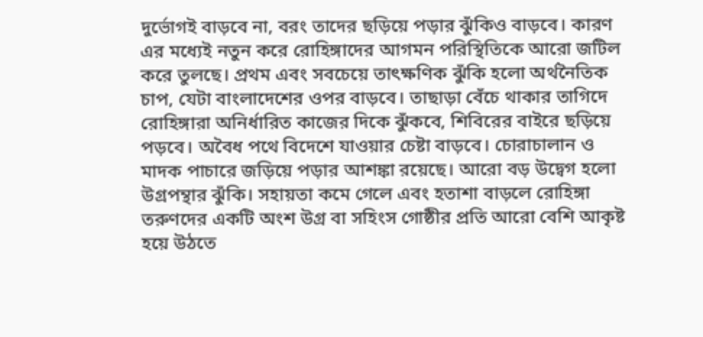দুর্ভোগই বাড়বে না, বরং তাদের ছড়িয়ে পড়ার ঝুঁকিও বাড়বে। কারণ এর মধ্যেই নতুন করে রোহিঙ্গাদের আগমন পরিস্থিতিকে আরো জটিল করে তুলছে। প্রথম এবং সবচেয়ে তাৎক্ষণিক ঝুঁকি হলো অর্থনৈতিক চাপ, যেটা বাংলাদেশের ওপর বাড়বে। তাছাড়া বেঁচে থাকার তাগিদে রোহিঙ্গারা অনির্ধারিত কাজের দিকে ঝুঁকবে, শিবিরের বাইরে ছড়িয়ে পড়বে। অবৈধ পথে বিদেশে যাওয়ার চেষ্টা বাড়বে। চোরাচালান ও মাদক পাচারে জড়িয়ে পড়ার আশঙ্কা রয়েছে। আরো বড় উদ্বেগ হলো উগ্রপন্থার ঝুঁকি। সহায়তা কমে গেলে এবং হতাশা বাড়লে রোহিঙ্গা তরুণদের একটি অংশ উগ্র বা সহিংস গোষ্ঠীর প্রতি আরো বেশি আকৃষ্ট হয়ে উঠতে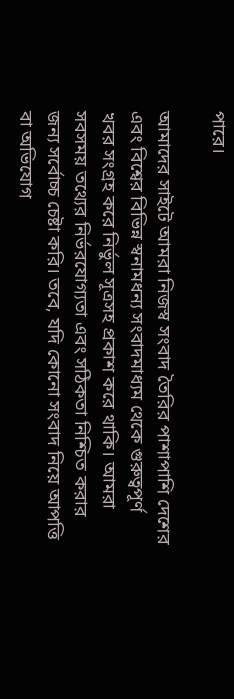পারে।

আমাদের সাইটে আমরা নিজস্ব সংবাদ তৈরির পাশাপাশি দেশের এবং বিশ্বের বিভিন্ন স্বনামধন্য সংবাদমাধ্যম থেকে গুরুত্বপূর্ণ খবর সংগ্রহ করে নির্ভুল সূত্রসহ প্রকাশ করে থাকি। আমরা সবসময় তথ্যের নির্ভরযোগ্যতা এবং সঠিকতা নিশ্চিত করার জন্য সর্বোচ্চ চেষ্টা করি। তবে, যদি কোনো সংবাদ নিয়ে আপত্তি বা অভিযোগ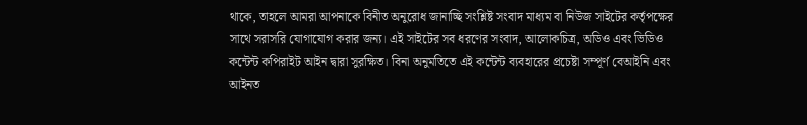থাকে, তাহলে আমরা আপনাকে বিনীত অনুরোধ জানাচ্ছি সংশ্লিষ্ট সংবাদ মাধ্যম বা নিউজ সাইটের কর্তৃপক্ষের সাথে সরাসরি যোগাযোগ করার জন্য। এই সাইটের সব ধরণের সংবাদ, আলোকচিত্র, অডিও এবং ভিডিও কন্টেন্ট কপিরাইট আইন দ্বারা সুরক্ষিত। বিনা অনুমতিতে এই কন্টেন্ট ব্যবহারের প্রচেষ্টা সম্পূর্ণ বেআইনি এবং আইনত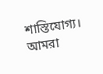শাস্তিযোগ্য। আমরা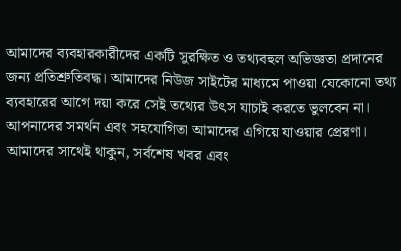আমাদের ব্যবহারকারীদের একটি সুরক্ষিত ও তথ্যবহুল অভিজ্ঞতা প্রদানের জন্য প্রতিশ্রুতিবদ্ধ। আমাদের নিউজ সাইটের মাধ্যমে পাওয়া যেকোনো তথ্য ব্যবহারের আগে দয়া করে সেই তথ্যের উৎস যাচাই করতে ভুলবেন না। আপনাদের সমর্থন এবং সহযোগিতা আমাদের এগিয়ে যাওয়ার প্রেরণা। আমাদের সাথেই থাকুন, সর্বশেষ খবর এবং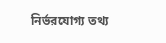নির্ভরযোগ্য তথ্য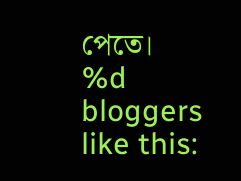পেতে।
%d bloggers like this: